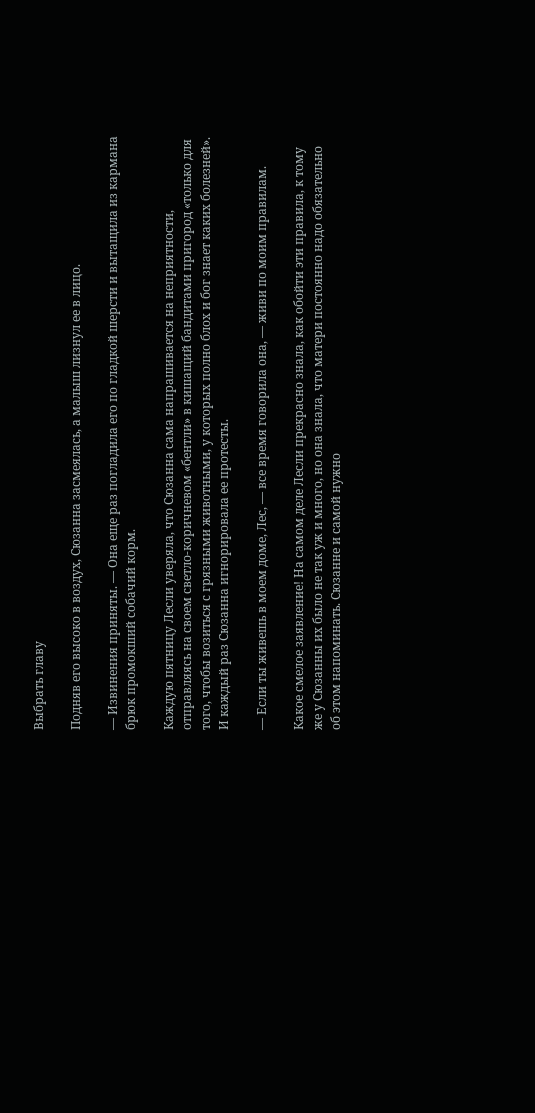Выбрать главу

Подняв его высоко в воздух, Сюзанна засмеялась, а малыш лизнул ее в лицо.

— Извинения приняты. — Она еще раз погладила его по гладкой шерсти и вытащила из кармана брюк промокший собачий корм.

Каждую пятницу Лесли уверяла, что Сюзанна сама напрашивается на неприятности, отправляясь на своем светло-коричневом «бентли» в кишащий бандитами пригород «только для того, чтобы возиться с грязными животными, у которых полно блох и бог знает каких болезней». И каждый раз Сюзанна игнорировала ее протесты.

— Если ты живешь в моем доме, Лес, — все время говорила она, — живи по моим правилам.

Какое смелое заявление! На самом деле Лесли прекрасно знала, как обойти эти правила, к тому же у Сюзанны их было не так уж и много, но она знала, что матери постоянно надо обязательно об этом напоминать. Сюзанне и самой нужно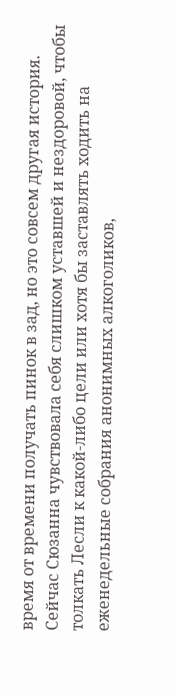время от времени получать пинок в зад, но это совсем другая история. Сейчас Сюзанна чувствовала себя слишком уставшей и нездоровой, чтобы толкать Лесли к какой-либо цели или хотя бы заставлять ходить на еженедельные собрания анонимных алкоголиков,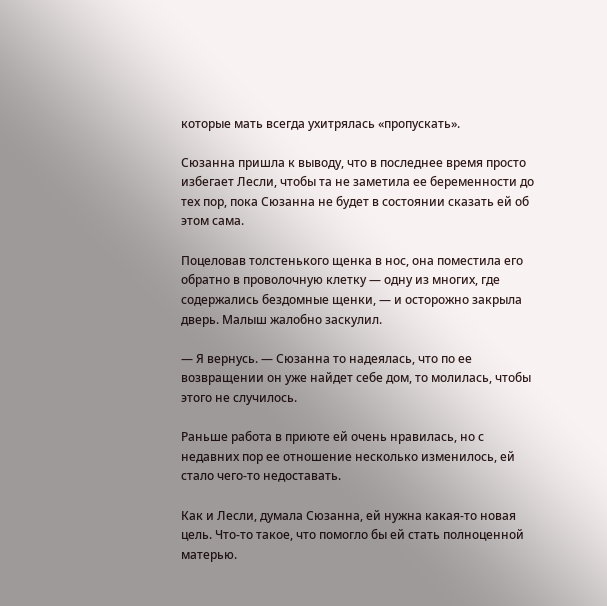которые мать всегда ухитрялась «пропускать».

Сюзанна пришла к выводу, что в последнее время просто избегает Лесли, чтобы та не заметила ее беременности до тех пор, пока Сюзанна не будет в состоянии сказать ей об этом сама.

Поцеловав толстенького щенка в нос, она поместила его обратно в проволочную клетку — одну из многих, где содержались бездомные щенки, — и осторожно закрыла дверь. Малыш жалобно заскулил.

— Я вернусь. — Сюзанна то надеялась, что по ее возвращении он уже найдет себе дом, то молилась, чтобы этого не случилось.

Раньше работа в приюте ей очень нравилась, но с недавних пор ее отношение несколько изменилось, ей стало чего-то недоставать.

Как и Лесли, думала Сюзанна, ей нужна какая-то новая цель. Что-то такое, что помогло бы ей стать полноценной матерью.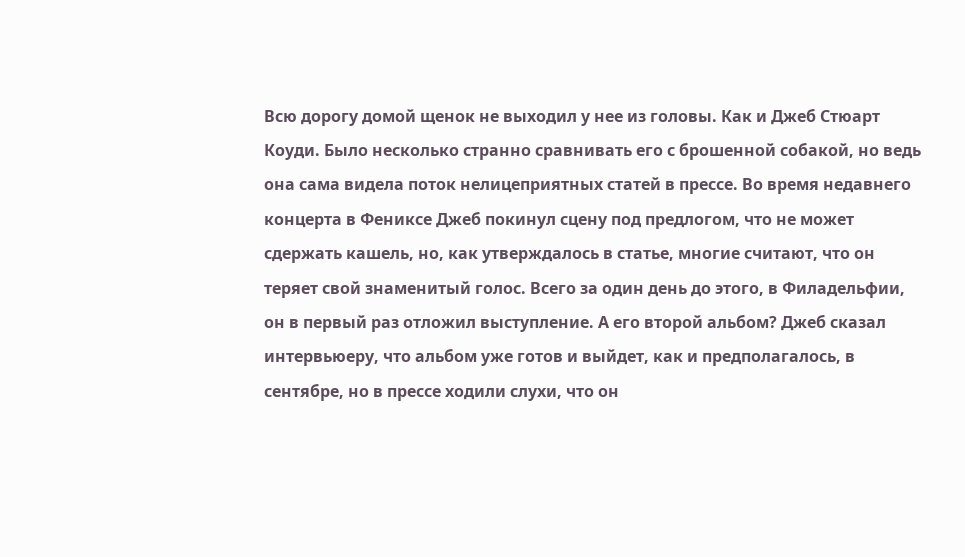Всю дорогу домой щенок не выходил у нее из головы. Как и Джеб Стюарт Коуди. Было несколько странно сравнивать его с брошенной собакой, но ведь она сама видела поток нелицеприятных статей в прессе. Во время недавнего концерта в Фениксе Джеб покинул сцену под предлогом, что не может сдержать кашель, но, как утверждалось в статье, многие считают, что он теряет свой знаменитый голос. Всего за один день до этого, в Филадельфии, он в первый раз отложил выступление. А его второй альбом? Джеб сказал интервьюеру, что альбом уже готов и выйдет, как и предполагалось, в сентябре, но в прессе ходили слухи, что он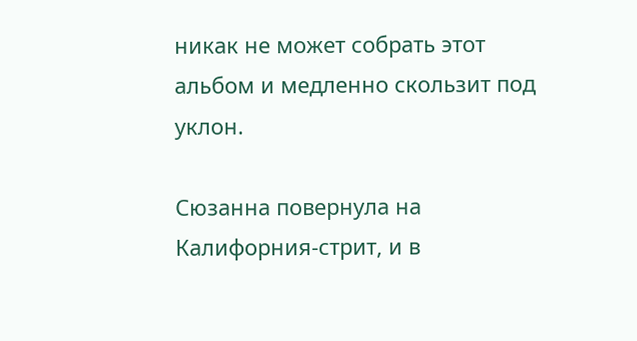никак не может собрать этот альбом и медленно скользит под уклон.

Сюзанна повернула на Калифорния-стрит, и в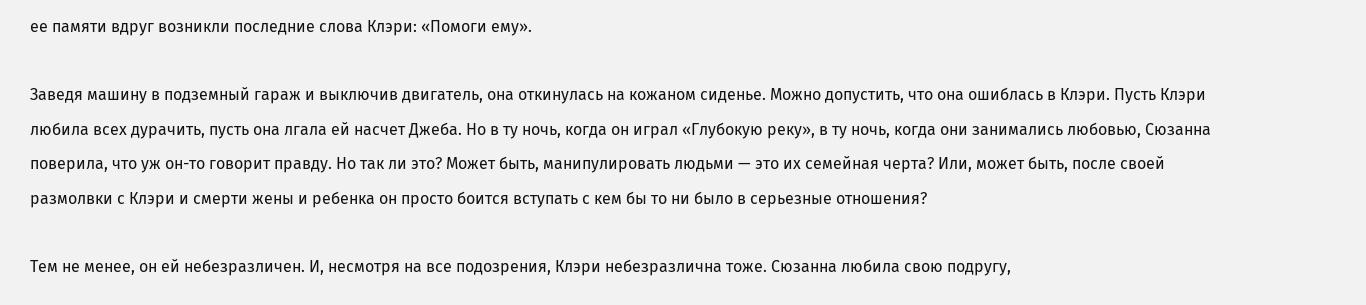ее памяти вдруг возникли последние слова Клэри: «Помоги ему».

Заведя машину в подземный гараж и выключив двигатель, она откинулась на кожаном сиденье. Можно допустить, что она ошиблась в Клэри. Пусть Клэри любила всех дурачить, пусть она лгала ей насчет Джеба. Но в ту ночь, когда он играл «Глубокую реку», в ту ночь, когда они занимались любовью, Сюзанна поверила, что уж он-то говорит правду. Но так ли это? Может быть, манипулировать людьми — это их семейная черта? Или, может быть, после своей размолвки с Клэри и смерти жены и ребенка он просто боится вступать с кем бы то ни было в серьезные отношения?

Тем не менее, он ей небезразличен. И, несмотря на все подозрения, Клэри небезразлична тоже. Сюзанна любила свою подругу,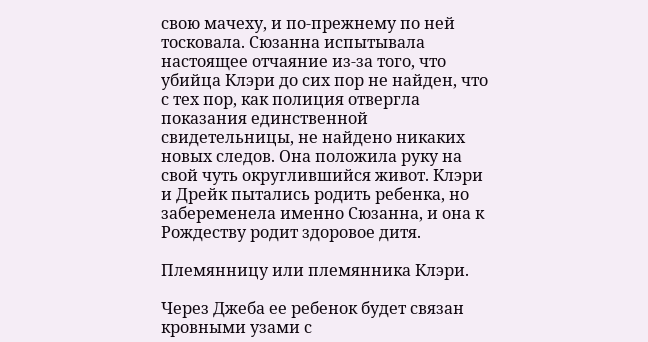свою мачеху, и по-прежнему по ней тосковала. Сюзанна испытывала настоящее отчаяние из-за того, что убийца Клэри до сих пор не найден, что с тех пор, как полиция отвергла показания единственной свидетельницы, не найдено никаких новых следов. Она положила руку на свой чуть округлившийся живот. Клэри и Дрейк пытались родить ребенка, но забеременела именно Сюзанна, и она к Рождеству родит здоровое дитя.

Племянницу или племянника Клэри.

Через Джеба ее ребенок будет связан кровными узами с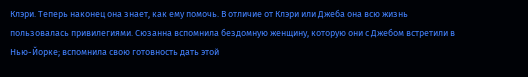Клэри. Теперь наконец она знает, как ему помочь. В отличие от Клэри или Джеба она всю жизнь пользовалась привилегиями. Сюзанна вспомнила бездомную женщину, которую они с Джебом встретили в Нью-Йорке; вспомнила свою готовность дать этой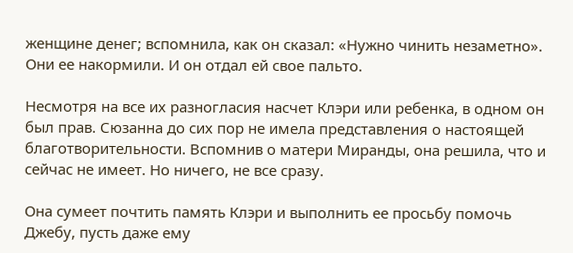женщине денег; вспомнила, как он сказал: «Нужно чинить незаметно». Они ее накормили. И он отдал ей свое пальто.

Несмотря на все их разногласия насчет Клэри или ребенка, в одном он был прав. Сюзанна до сих пор не имела представления о настоящей благотворительности. Вспомнив о матери Миранды, она решила, что и сейчас не имеет. Но ничего, не все сразу.

Она сумеет почтить память Клэри и выполнить ее просьбу помочь Джебу, пусть даже ему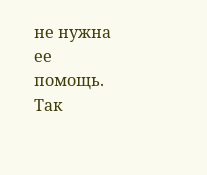не нужна ее помощь. Так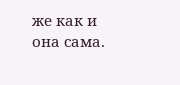же как и она сама.